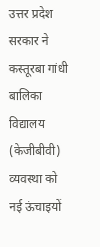उत्तर प्रदेश सरकार ने कस्तूरबा गांधी बालिका विद्यालय (केजीबीवी) व्यवस्था को नई ऊंचाइयों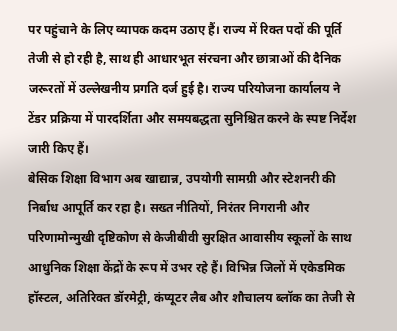पर पहुंचाने के लिए व्यापक कदम उठाए हैं। राज्य में रिक्त पदों की पूर्ति तेजी से हो रही है, साथ ही आधारभूत संरचना और छात्राओं की दैनिक जरूरतों में उल्लेखनीय प्रगति दर्ज हुई है। राज्य परियोजना कार्यालय ने टेंडर प्रक्रिया में पारदर्शिता और समयबद्धता सुनिश्चित करने के स्पष्ट निर्देश जारी किए हैं।
बेसिक शिक्षा विभाग अब खाद्यान्न, उपयोगी सामग्री और स्टेशनरी की निर्बाध आपूर्ति कर रहा है। सख्त नीतियों, निरंतर निगरानी और परिणामोन्मुखी दृष्टिकोण से केजीबीवी सुरक्षित आवासीय स्कूलों के साथ आधुनिक शिक्षा केंद्रों के रूप में उभर रहे हैं। विभिन्न जिलों में एकेडमिक हॉस्टल, अतिरिक्त डॉरमेट्री, कंप्यूटर लैब और शौचालय ब्लॉक का तेजी से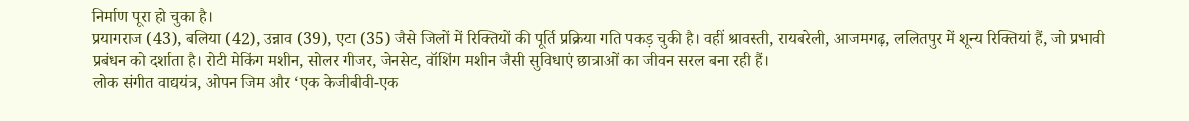निर्माण पूरा हो चुका है।
प्रयागराज (43), बलिया (42), उन्नाव (39), एटा (35) जैसे जिलों में रिक्तियों की पूर्ति प्रक्रिया गति पकड़ चुकी है। वहीं श्रावस्ती, रायबरेली, आजमगढ़, ललितपुर में शून्य रिक्तियां हैं, जो प्रभावी प्रबंधन को दर्शाता है। रोटी मेकिंग मशीन, सोलर गीजर, जेनसेट, वॉशिंग मशीन जैसी सुविधाएं छात्राओं का जीवन सरल बना रही हैं।
लोक संगीत वाद्ययंत्र, ओपन जिम और ‘एक केजीबीवी-एक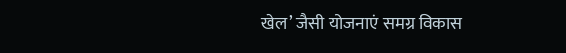खेल’ जैसी योजनाएं समग्र विकास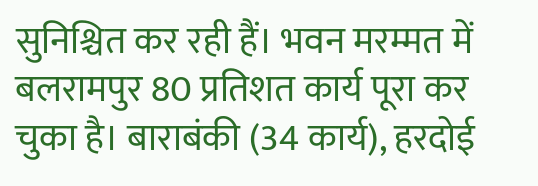सुनिश्चित कर रही हैं। भवन मरम्मत में बलरामपुर 80 प्रतिशत कार्य पूरा कर चुका है। बाराबंकी (34 कार्य), हरदोई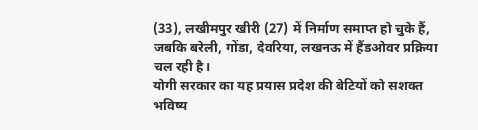(33), लखीमपुर खीरी (27) में निर्माण समाप्त हो चुके हैं, जबकि बरेली, गोंडा, देवरिया, लखनऊ में हैंडओवर प्रक्रिया चल रही है।
योगी सरकार का यह प्रयास प्रदेश की बेटियों को सशक्त भविष्य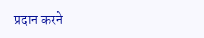प्रदान करने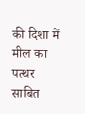की दिशा में मील का पत्थर साबित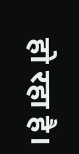हो रहा है।